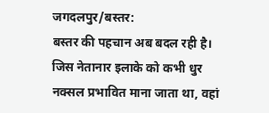जगदलपुर/बस्तर:
बस्तर की पहचान अब बदल रही है। जिस नेतानार इलाके को कभी धुर नक्सल प्रभावित माना जाता था, वहां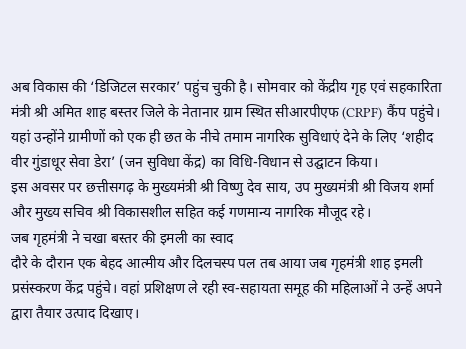अब विकास की ‘डिजिटल सरकार’ पहुंच चुकी है। सोमवार को केंद्रीय गृह एवं सहकारिता मंत्री श्री अमित शाह बस्तर जिले के नेतानार ग्राम स्थित सीआरपीएफ (CRPF) कैंप पहुंचे। यहां उन्होंने ग्रामीणों को एक ही छत के नीचे तमाम नागरिक सुविधाएं देने के लिए ‘शहीद वीर गुंडाधूर सेवा डेरा’ (जन सुविधा केंद्र) का विधि-विधान से उद्घाटन किया।
इस अवसर पर छत्तीसगढ़ के मुख्यमंत्री श्री विष्णु देव साय, उप मुख्यमंत्री श्री विजय शर्मा और मुख्य सचिव श्री विकासशील सहित कई गणमान्य नागरिक मौजूद रहे।
जब गृहमंत्री ने चखा बस्तर की इमली का स्वाद
दौरे के दौरान एक बेहद आत्मीय और दिलचस्प पल तब आया जब गृहमंत्री शाह इमली प्रसंस्करण केंद्र पहुंचे। वहां प्रशिक्षण ले रही स्व-सहायता समूह की महिलाओं ने उन्हें अपने द्वारा तैयार उत्पाद दिखाए।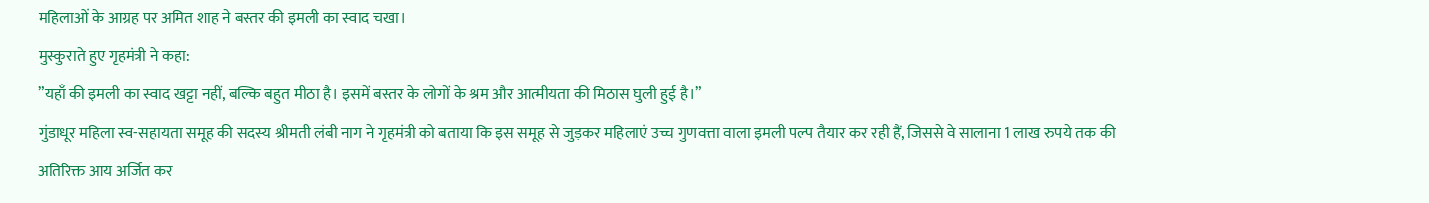महिलाओं के आग्रह पर अमित शाह ने बस्तर की इमली का स्वाद चखा।
मुस्कुराते हुए गृहमंत्री ने कहा:
”यहाँ की इमली का स्वाद खट्टा नहीं, बल्कि बहुत मीठा है। इसमें बस्तर के लोगों के श्रम और आत्मीयता की मिठास घुली हुई है।”
गुंडाधूर महिला स्व-सहायता समूह की सदस्य श्रीमती लंबी नाग ने गृहमंत्री को बताया कि इस समूह से जुड़कर महिलाएं उच्च गुणवत्ता वाला इमली पल्प तैयार कर रही हैं, जिससे वे सालाना 1 लाख रुपये तक की अतिरिक्त आय अर्जित कर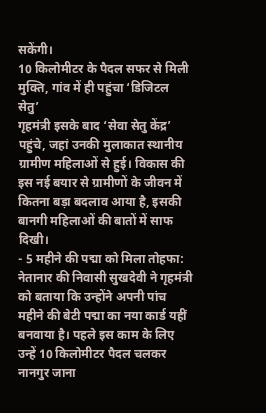सकेंगी।
10 किलोमीटर के पैदल सफर से मिली मुक्ति, गांव में ही पहुंचा ‘डिजिटल सेतु’
गृहमंत्री इसके बाद ‘सेवा सेतु केंद्र’ पहुंचे, जहां उनकी मुलाकात स्थानीय ग्रामीण महिलाओं से हुई। विकास की इस नई बयार से ग्रामीणों के जीवन में कितना बड़ा बदलाव आया है, इसकी बानगी महिलाओं की बातों में साफ दिखी।
- 5 महीने की पद्मा को मिला तोहफा: नेतानार की निवासी सुखदेवी ने गृहमंत्री को बताया कि उन्होंने अपनी पांच महीने की बेटी पद्मा का नया कार्ड यहीं बनवाया है। पहले इस काम के लिए उन्हें 10 किलोमीटर पैदल चलकर नानगुर जाना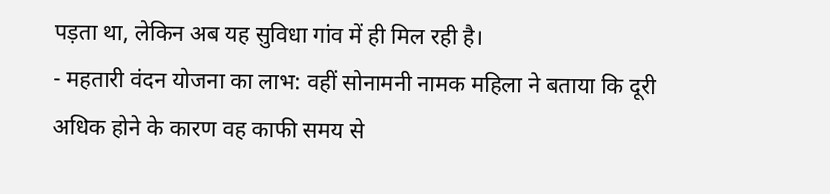पड़ता था, लेकिन अब यह सुविधा गांव में ही मिल रही है।
- महतारी वंदन योजना का लाभ: वहीं सोनामनी नामक महिला ने बताया कि दूरी अधिक होने के कारण वह काफी समय से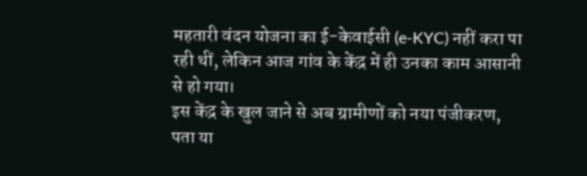महतारी वंदन योजना का ई-केवाईसी (e-KYC) नहीं करा पा रही थीं, लेकिन आज गांव के केंद्र में ही उनका काम आसानी से हो गया।
इस केंद्र के खुल जाने से अब ग्रामीणों को नया पंजीकरण, पता या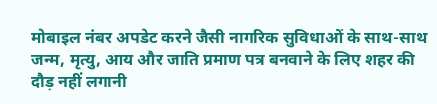मोबाइल नंबर अपडेट करने जैसी नागरिक सुविधाओं के साथ-साथ जन्म, मृत्यु, आय और जाति प्रमाण पत्र बनवाने के लिए शहर की दौड़ नहीं लगानी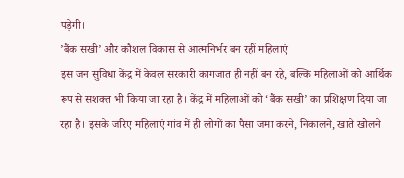पड़ेगी।
’बैंक सखी’ और कौशल विकास से आत्मनिर्भर बन रहीं महिलाएं
इस जन सुविधा केंद्र में केवल सरकारी कागजात ही नहीं बन रहे, बल्कि महिलाओं को आर्थिक रूप से सशक्त भी किया जा रहा है। केंद्र में महिलाओं को ‘बैंक सखी’ का प्रशिक्षण दिया जा रहा है। इसके जरिए महिलाएं गांव में ही लोगों का पैसा जमा करने, निकालने, खाते खोलने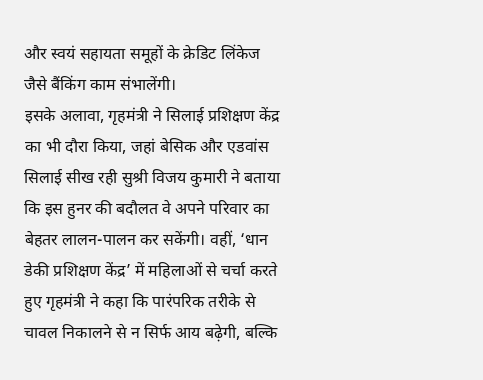और स्वयं सहायता समूहों के क्रेडिट लिंकेज जैसे बैंकिंग काम संभालेंगी।
इसके अलावा, गृहमंत्री ने सिलाई प्रशिक्षण केंद्र का भी दौरा किया, जहां बेसिक और एडवांस सिलाई सीख रही सुश्री विजय कुमारी ने बताया कि इस हुनर की बदौलत वे अपने परिवार का बेहतर लालन-पालन कर सकेंगी। वहीं, ‘धान डेकी प्रशिक्षण केंद्र’ में महिलाओं से चर्चा करते हुए गृहमंत्री ने कहा कि पारंपरिक तरीके से चावल निकालने से न सिर्फ आय बढ़ेगी, बल्कि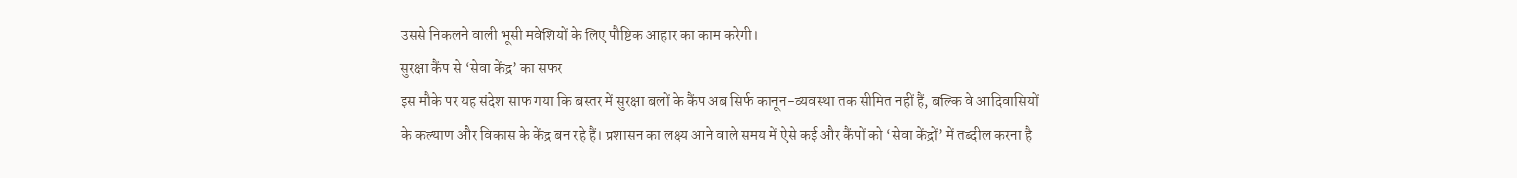उससे निकलने वाली भूसी मवेशियों के लिए पौष्टिक आहार का काम करेगी।
सुरक्षा कैंप से ‘सेवा केंद्र’ का सफर
इस मौके पर यह संदेश साफ गया कि बस्तर में सुरक्षा बलों के कैंप अब सिर्फ कानून-व्यवस्था तक सीमित नहीं हैं, बल्कि वे आदिवासियों के कल्याण और विकास के केंद्र बन रहे हैं। प्रशासन का लक्ष्य आने वाले समय में ऐसे कई और कैंपों को ‘सेवा केंद्रों’ में तब्दील करना है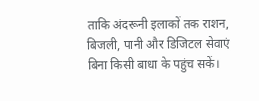ताकि अंदरूनी इलाकों तक राशन, बिजली, पानी और डिजिटल सेवाएं बिना किसी बाधा के पहुंच सकें।